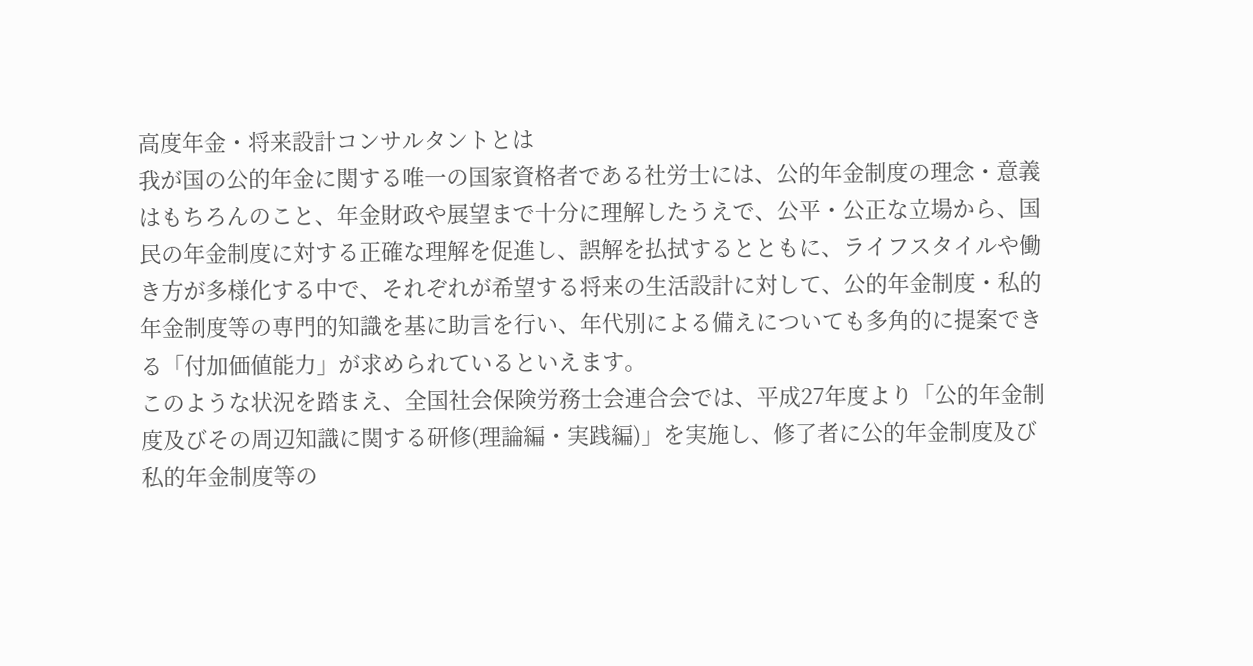高度年金・将来設計コンサルタントとは
我が国の公的年金に関する唯一の国家資格者である社労士には、公的年金制度の理念・意義はもちろんのこと、年金財政や展望まで十分に理解したうえで、公平・公正な立場から、国民の年金制度に対する正確な理解を促進し、誤解を払拭するとともに、ライフスタイルや働き方が多様化する中で、それぞれが希望する将来の生活設計に対して、公的年金制度・私的年金制度等の専門的知識を基に助言を行い、年代別による備えについても多角的に提案できる「付加価値能力」が求められているといえます。
このような状況を踏まえ、全国社会保険労務士会連合会では、平成27年度より「公的年金制度及びその周辺知識に関する研修(理論編・実践編)」を実施し、修了者に公的年金制度及び私的年金制度等の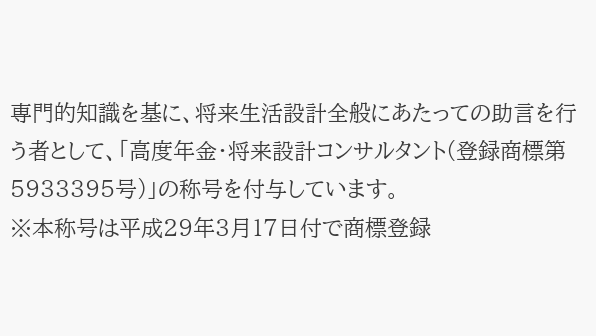専門的知識を基に、将来生活設計全般にあたっての助言を行う者として、「高度年金・将来設計コンサルタント(登録商標第5933395号)」の称号を付与しています。
※本称号は平成29年3月17日付で商標登録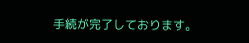手続が完了しております。